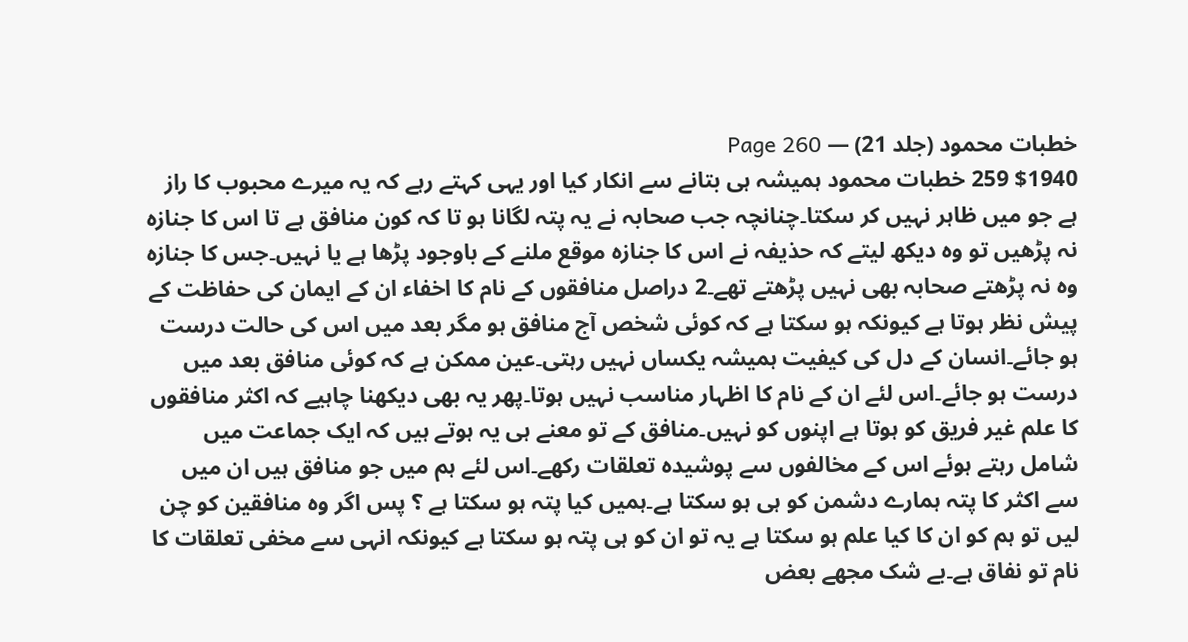خطبات محمود (جلد 21) — Page 260
$1940 259 خطبات محمود ہمیشہ ہی بتانے سے انکار کیا اور یہی کہتے رہے کہ یہ میرے محبوب کا راز ہے جو میں ظاہر نہیں کر سکتا۔چنانچہ جب صحابہ نے یہ پتہ لگانا ہو تا کہ کون منافق ہے تا اس کا جنازہ نہ پڑھیں تو وہ دیکھ لیتے کہ حذیفہ نے اس کا جنازہ موقع ملنے کے باوجود پڑھا ہے یا نہیں۔جس کا جنازہ وہ نہ پڑھتے صحابہ بھی نہیں پڑھتے تھے۔2 دراصل منافقوں کے نام کا اخفاء ان کے ایمان کی حفاظت کے پیش نظر ہوتا ہے کیونکہ ہو سکتا ہے کہ کوئی شخص آج منافق ہو مگر بعد میں اس کی حالت درست ہو جائے۔انسان کے دل کی کیفیت ہمیشہ یکساں نہیں رہتی۔عین ممکن ہے کہ کوئی منافق بعد میں درست ہو جائے۔اس لئے ان کے نام کا اظہار مناسب نہیں ہوتا۔پھر یہ بھی دیکھنا چاہیے کہ اکثر منافقوں کا علم غیر فریق کو ہوتا ہے اپنوں کو نہیں۔منافق کے تو معنے ہی یہ ہوتے ہیں کہ ایک جماعت میں شامل رہتے ہوئے اس کے مخالفوں سے پوشیدہ تعلقات رکھے۔اس لئے ہم میں جو منافق ہیں ان میں سے اکثر کا پتہ ہمارے دشمن کو ہی ہو سکتا ہے۔ہمیں کیا پتہ ہو سکتا ہے ؟ پس اگر وہ منافقین کو چن لیں تو ہم کو ان کا کیا علم ہو سکتا ہے یہ تو ان کو ہی پتہ ہو سکتا ہے کیونکہ انہی سے مخفی تعلقات کا نام تو نفاق ہے۔بے شک مجھے بعض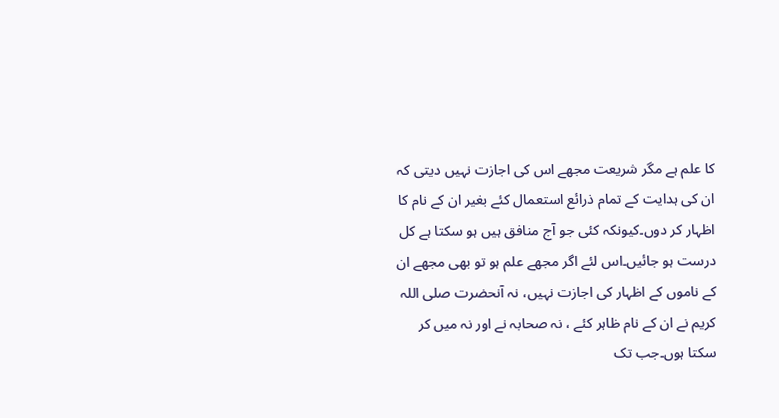کا علم ہے مگر شریعت مجھے اس کی اجازت نہیں دیتی کہ ان کی ہدایت کے تمام ذرائع استعمال کئے بغیر ان کے نام کا اظہار کر دوں۔کیونکہ کئی جو آج منافق ہیں ہو سکتا ہے کل درست ہو جائیں۔اس لئے اگر مجھے علم ہو تو بھی مجھے ان کے ناموں کے اظہار کی اجازت نہیں، نہ آنحضرت صلی اللہ کریم نے ان کے نام ظاہر کئے ، نہ صحابہ نے اور نہ میں کر سکتا ہوں۔جب تک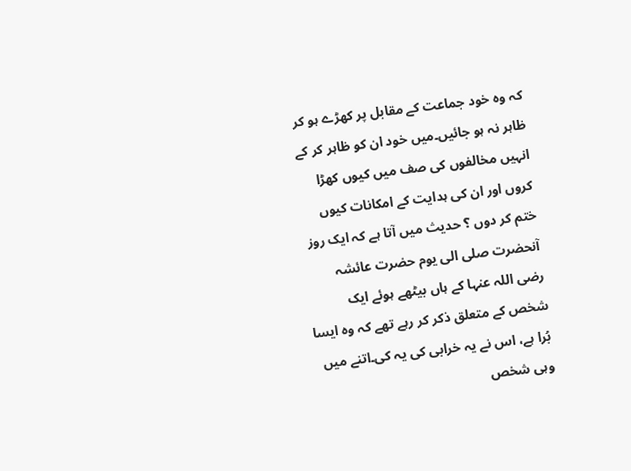کہ وہ خود جماعت کے مقابل پر کھڑے ہو کر ظاہر نہ ہو جائیں۔میں خود ان کو ظاہر کر کے انہیں مخالفوں کی صف میں کیوں کھڑا کروں اور ان کی ہدایت کے امکانات کیوں ختم کر دوں ؟ حدیث میں آتا ہے کہ ایک روز آنحضرت صلی الی یوم حضرت عائشہ رضی اللہ عنہا کے ہاں بیٹھے ہوئے ایک شخص کے متعلق ذکر کر رہے تھے کہ وہ ایسا بُرا ہے، اس نے یہ خرابی کی یہ کی۔اتنے میں وہی شخص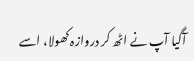آگیا آپ نے اٹھ کر دروازہ کھولا، اسے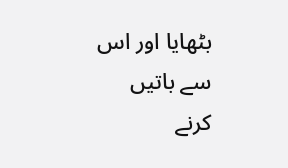بٹھایا اور اس سے باتیں کرنے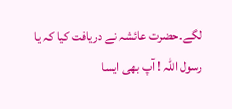لگے۔حضرت عائشہ نے دریافت کیا کہ یا رسول اللہ ! آپ بھی ایسا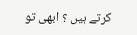کرتے ہیں ؟ ابھی تو